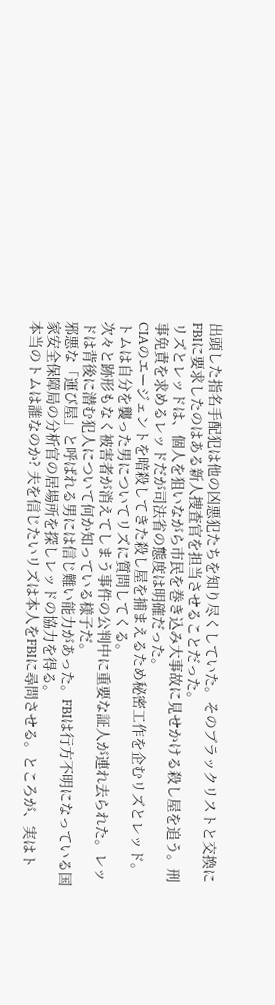出頭した指名手配犯は他の凶悪犯たちを知り尽くしていた。そのブラックリストと交換にFBIに要求したのはある新人捜査官を担当させることだった。
リズとレッドは、個人を狙いながら市民を巻き込み大事故に見せかける殺し屋を追う。刑事免責を求めるレッドだが司法省の態度は明確だった。
CIAのエージェントを暗殺してきた殺し屋を捕まえるため秘密工作を企むリズとレッド。トムは自分を襲った男についてリズに質問してくる。
次々と跡形もなく被害者が消えてしまう事件の公判中に重要な証人が連れ去られた。レッドは背後に潜む犯人について何か知っている様子だ。
邪悪な「運び屋」と呼ばれる男には信じ難い能力があった。FBIは行方不明になっている国家安全保障局の分析官の居場所を探しレッドの協力を得る。
本当のトムは誰なのか? 夫を信じたいリズは本人をFBIに尋問させる。ところが、実はト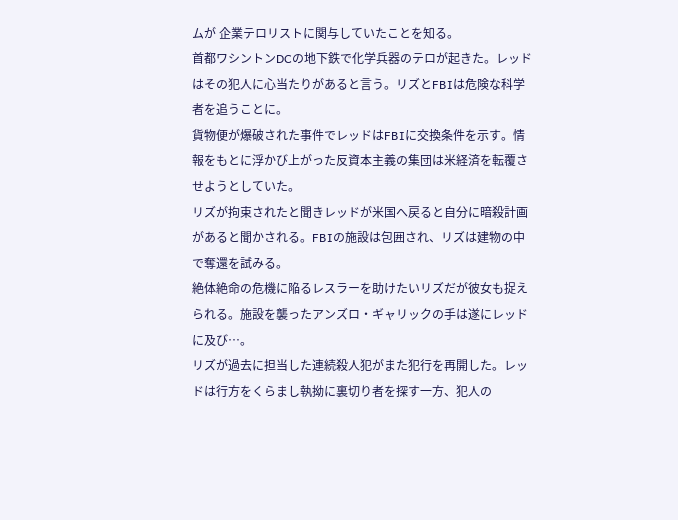ムが 企業テロリストに関与していたことを知る。
首都ワシントンDCの地下鉄で化学兵器のテロが起きた。レッドはその犯人に心当たりがあると言う。リズとFBIは危険な科学者を追うことに。
貨物便が爆破された事件でレッドはFBIに交換条件を示す。情報をもとに浮かび上がった反資本主義の集団は米経済を転覆させようとしていた。
リズが拘束されたと聞きレッドが米国へ戻ると自分に暗殺計画があると聞かされる。FBIの施設は包囲され、リズは建物の中で奪還を試みる。
絶体絶命の危機に陥るレスラーを助けたいリズだが彼女も捉えられる。施設を襲ったアンズロ・ギャリックの手は遂にレッドに及び…。
リズが過去に担当した連続殺人犯がまた犯行を再開した。レッドは行方をくらまし執拗に裏切り者を探す一方、犯人の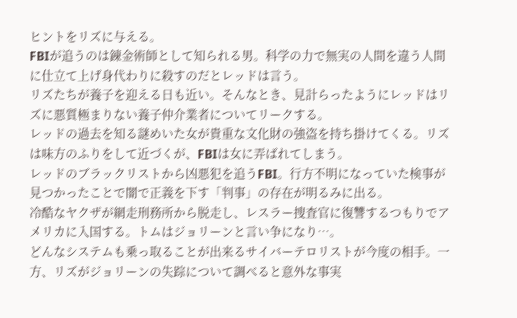ヒントをリズに与える。
FBIが追うのは錬金術師として知られる男。科学の力で無実の人間を違う人間に仕立て上げ身代わりに殺すのだとレッドは言う。
リズたちが養子を迎える日も近い。そんなとき、見計らったようにレッドはリズに悪質極まりない養子仲介業者についてリークする。
レッドの過去を知る謎めいた女が貴重な文化財の強盗を持ち掛けてくる。リズは味方のふりをして近づくが、FBIは女に弄ばれてしまう。
レッドのブラックリストから凶悪犯を追うFBI。行方不明になっていた検事が見つかったことで闇で正義を下す「判事」の存在が明るみに出る。
冷酷なヤクザが網走刑務所から脱走し、レスラー捜査官に復讐するつもりでアメリカに入国する。トムはジョリーンと言い争になり…。
どんなシステムも乗っ取ることが出来るサイバーテロリストが今度の相手。一方、リズがジョリーンの失踪について調べると意外な事実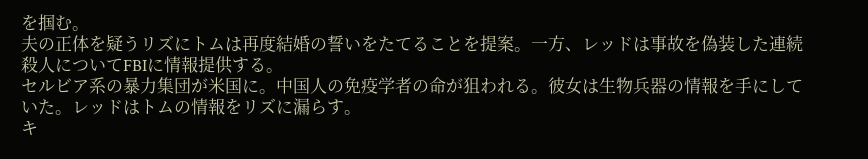を掴む。
夫の正体を疑うリズにトムは再度結婚の誓いをたてることを提案。一方、レッドは事故を偽装した連続殺人についてFBIに情報提供する。
セルビア系の暴力集団が米国に。中国人の免疫学者の命が狙われる。彼女は生物兵器の情報を手にしていた。レッドはトムの情報をリズに漏らす。
キ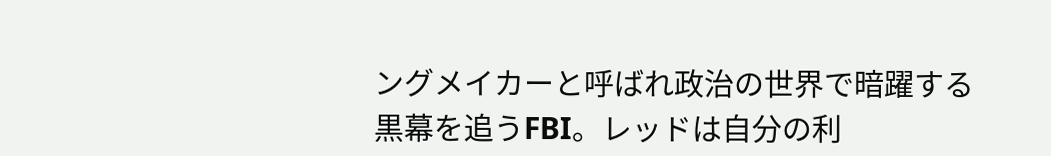ングメイカーと呼ばれ政治の世界で暗躍する黒幕を追うFBI。レッドは自分の利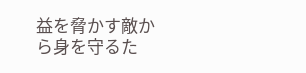益を脅かす敵から身を守るた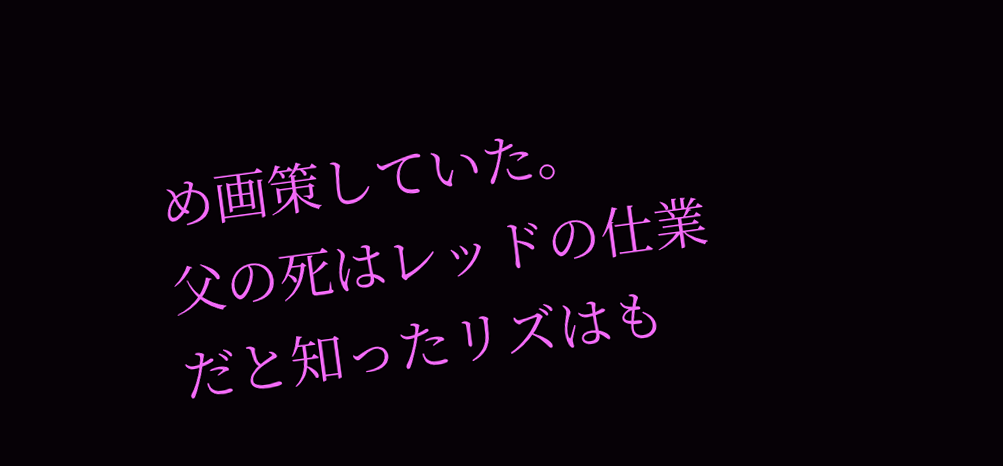め画策していた。
父の死はレッドの仕業だと知ったリズはも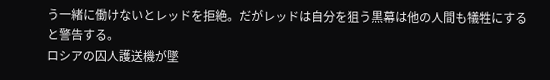う一緒に働けないとレッドを拒絶。だがレッドは自分を狙う黒幕は他の人間も犠牲にすると警告する。
ロシアの囚人護送機が墜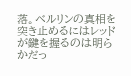落。ベルリンの真相を突き止めるにはレッドが鍵を握るのは明らかだっ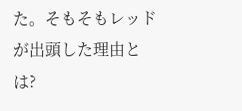た。そもそもレッドが出頭した理由とは?